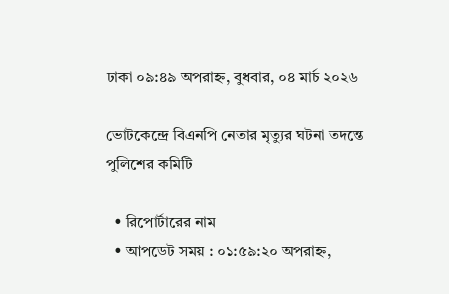ঢাকা ০৯:৪৯ অপরাহ্ন, বুধবার, ০৪ মার্চ ২০২৬

ভোটকেন্দ্রে বিএনপি নেতার মৃত্যুর ঘটনা তদন্তে পুলিশের কমিটি

  • রিপোর্টারের নাম
  • আপডেট সময় : ০১:৫৯:২০ অপরাহ্ন,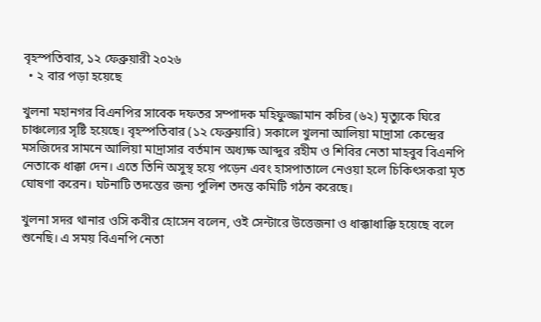বৃহস্পতিবার, ১২ ফেব্রুয়ারী ২০২৬
  • ২ বার পড়া হয়েছে

খুলনা মহানগর বিএনপির সাবেক দফতর সম্পাদক মহিফুজ্জামান কচির (৬২) মৃত্যুকে ঘিরে চাঞ্চল্যের সৃষ্টি হয়েছে। বৃহস্পতিবার (১২ ফেব্রুয়ারি) সকালে খুলনা আলিয়া মাদ্রাসা কেন্দ্রের মসজিদের সামনে আলিয়া মাদ্রাসার বর্তমান অধ্যক্ষ আব্দুর রহীম ও শিবির নেতা মাহবুব বিএনপি নেতাকে ধাক্কা দেন। এতে তিনি অসুস্থ হয়ে পড়েন এবং হাসপাতালে নেওয়া হলে চিকিৎসকরা মৃত ঘোষণা করেন। ঘটনাটি তদন্তের জন্য পুলিশ তদন্ত কমিটি গঠন করেছে।

খুলনা সদর থানার ওসি কবীর হোসেন বলেন, ওই সেন্টারে উত্তেজনা ও ধাক্কাধাক্কি হয়েছে বলে শুনেছি। এ সময় বিএনপি নেতা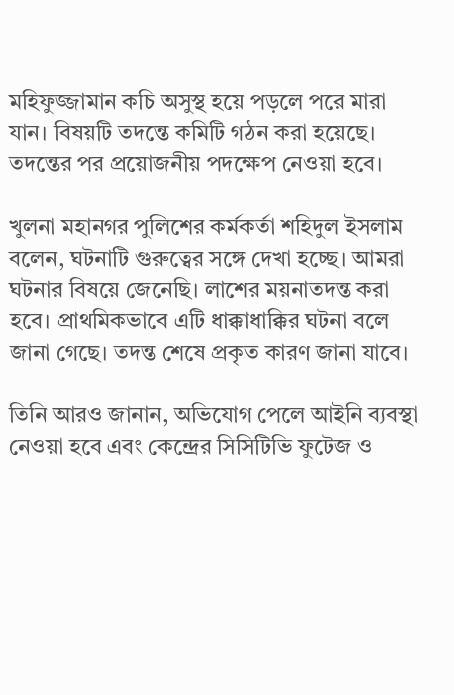মহিফুজ্জামান কচি অসুস্থ হয়ে পড়লে পরে মারা যান। বিষয়টি তদন্তে কমিটি গঠন করা হয়েছে। তদন্তের পর প্রয়োজনীয় পদক্ষেপ নেওয়া হবে।

খুলনা মহানগর পুলিশের কর্মকর্তা শহিদুল ইসলাম বলেন, ঘটনাটি গুরুত্বের সঙ্গে দেখা হচ্ছে। আমরা ঘটনার বিষয়ে জেনেছি। লাশের ময়নাতদন্ত করা হবে। প্রাথমিকভাবে এটি ধাক্কাধাক্কির ঘটনা বলে জানা গেছে। তদন্ত শেষে প্রকৃত কারণ জানা যাবে।

তিনি আরও জানান, অভিযোগ পেলে আইনি ব্যবস্থা নেওয়া হবে এবং কেন্দ্রের সিসিটিভি ফুটেজ ও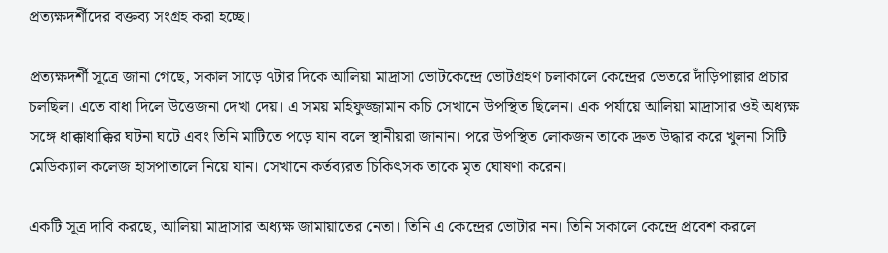প্রত্যক্ষদর্শীদের বক্তব্য সংগ্রহ করা হচ্ছে।

প্রত্যক্ষদর্শী সূত্রে জানা গেছে, সকাল সাড়ে ৭টার দিকে আলিয়া মাদ্রাসা ভোটকেন্দ্রে ভোটগ্রহণ চলাকালে কেন্দ্রের ভেতরে দাঁড়িপাল্লার প্রচার চলছিল। এতে বাধা দিলে উত্তেজনা দেখা দেয়। এ সময় মহিফুজ্জামান কচি সেখানে উপস্থিত ছিলেন। এক পর্যায়ে আলিয়া মাদ্রাসার ওই অধ্যক্ষ সঙ্গে ধাক্কাধাক্কির ঘটনা ঘটে এবং তিনি মাটিতে পড়ে যান বলে স্থানীয়রা জানান। পরে উপস্থিত লোকজন তাকে দ্রুত উদ্ধার করে খুলনা সিটি মেডিক্যাল কলেজ হাসপাতালে নিয়ে যান। সেখানে কর্তব্যরত চিকিৎসক তাকে মৃত ঘোষণা করেন।

একটি সূত্র দাবি করছে, আলিয়া মাদ্রাসার অধ্যক্ষ জামায়াতের নেতা। তিনি এ কেন্দ্রের ভোটার নন। তিনি সকালে কেন্দ্রে প্রবেশ করলে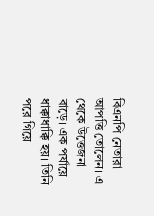বিএনপি নেতারা আপত্তি তোলেন। এ থেকে উত্তেজনা বাড়ে। এক পর্যায়ে ধাক্কাধাক্কি হয়। তিনি পরে গিয়ে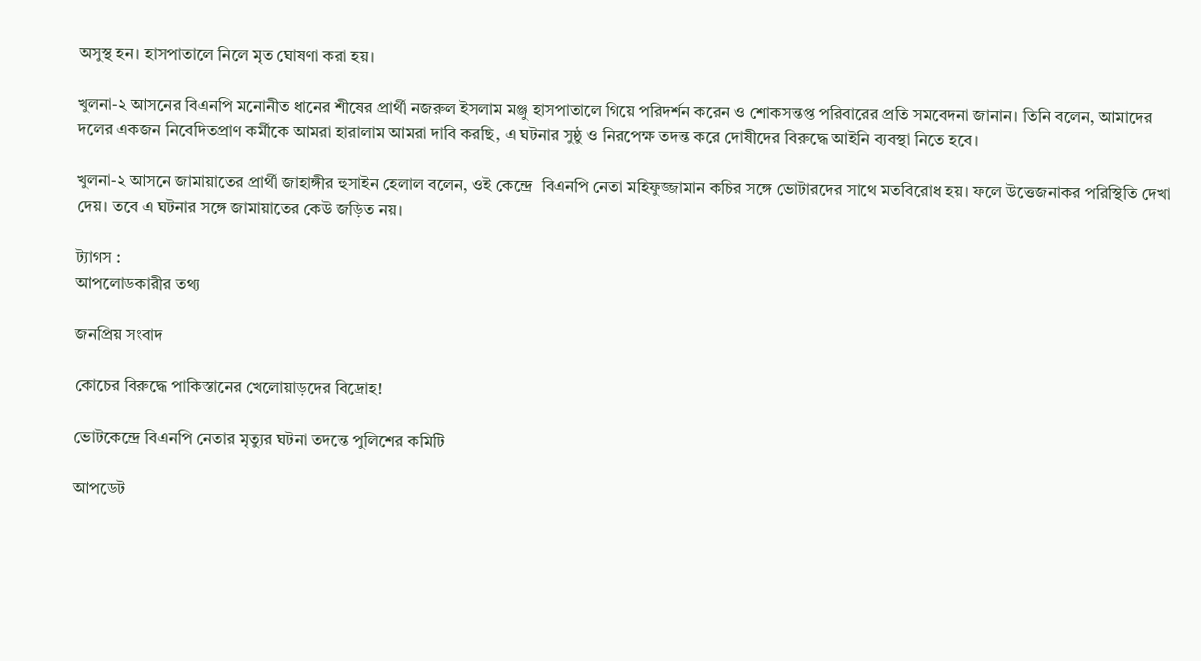অসুস্থ হন। হাসপাতালে নিলে মৃত ঘোষণা করা হয়।

খুলনা-২ আসনের বিএনপি মনোনীত ধানের শীষের প্রার্থী নজরুল ইসলাম মঞ্জু হাসপাতালে গিয়ে পরিদর্শন করেন ও শোকসন্তপ্ত পরিবারের প্রতি সমবেদনা জানান। তিনি বলেন, আমাদের দলের একজন নিবেদিতপ্রাণ কর্মীকে আমরা হারালাম আমরা দাবি করছি, এ ঘটনার সুষ্ঠু ও নিরপেক্ষ তদন্ত করে দোষীদের বিরুদ্ধে আইনি ব্যবস্থা নিতে হবে।

খুলনা-২ আসনে জামায়াতের প্রার্থী জাহাঙ্গীর হুসাইন হেলাল বলেন, ওই কেন্দ্রে  বিএনপি নেতা মহিফুজ্জামান কচির সঙ্গে ভোটারদের সাথে মতবিরোধ হয়। ফলে উত্তেজনাকর পরিস্থিতি দেখা দেয়। তবে এ ঘটনার সঙ্গে জামায়াতের কেউ জড়িত নয়।

ট্যাগস :
আপলোডকারীর তথ্য

জনপ্রিয় সংবাদ

কোচের বিরুদ্ধে পাকিস্তানের খেলোয়াড়দের বিদ্রোহ!

ভোটকেন্দ্রে বিএনপি নেতার মৃত্যুর ঘটনা তদন্তে পুলিশের কমিটি

আপডেট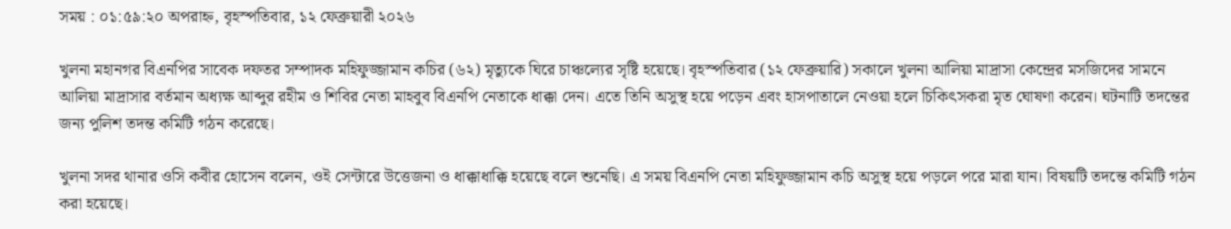সময় : ০১:৫৯:২০ অপরাহ্ন, বৃহস্পতিবার, ১২ ফেব্রুয়ারী ২০২৬

খুলনা মহানগর বিএনপির সাবেক দফতর সম্পাদক মহিফুজ্জামান কচির (৬২) মৃত্যুকে ঘিরে চাঞ্চল্যের সৃষ্টি হয়েছে। বৃহস্পতিবার (১২ ফেব্রুয়ারি) সকালে খুলনা আলিয়া মাদ্রাসা কেন্দ্রের মসজিদের সামনে আলিয়া মাদ্রাসার বর্তমান অধ্যক্ষ আব্দুর রহীম ও শিবির নেতা মাহবুব বিএনপি নেতাকে ধাক্কা দেন। এতে তিনি অসুস্থ হয়ে পড়েন এবং হাসপাতালে নেওয়া হলে চিকিৎসকরা মৃত ঘোষণা করেন। ঘটনাটি তদন্তের জন্য পুলিশ তদন্ত কমিটি গঠন করেছে।

খুলনা সদর থানার ওসি কবীর হোসেন বলেন, ওই সেন্টারে উত্তেজনা ও ধাক্কাধাক্কি হয়েছে বলে শুনেছি। এ সময় বিএনপি নেতা মহিফুজ্জামান কচি অসুস্থ হয়ে পড়লে পরে মারা যান। বিষয়টি তদন্তে কমিটি গঠন করা হয়েছে।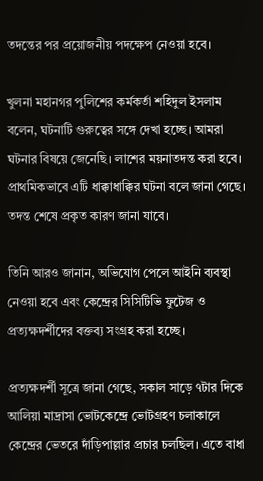তদন্তের পর প্রয়োজনীয় পদক্ষেপ নেওয়া হবে।

খুলনা মহানগর পুলিশের কর্মকর্তা শহিদুল ইসলাম বলেন, ঘটনাটি গুরুত্বের সঙ্গে দেখা হচ্ছে। আমরা ঘটনার বিষয়ে জেনেছি। লাশের ময়নাতদন্ত করা হবে। প্রাথমিকভাবে এটি ধাক্কাধাক্কির ঘটনা বলে জানা গেছে। তদন্ত শেষে প্রকৃত কারণ জানা যাবে।

তিনি আরও জানান, অভিযোগ পেলে আইনি ব্যবস্থা নেওয়া হবে এবং কেন্দ্রের সিসিটিভি ফুটেজ ও প্রত্যক্ষদর্শীদের বক্তব্য সংগ্রহ করা হচ্ছে।

প্রত্যক্ষদর্শী সূত্রে জানা গেছে, সকাল সাড়ে ৭টার দিকে আলিয়া মাদ্রাসা ভোটকেন্দ্রে ভোটগ্রহণ চলাকালে কেন্দ্রের ভেতরে দাঁড়িপাল্লার প্রচার চলছিল। এতে বাধা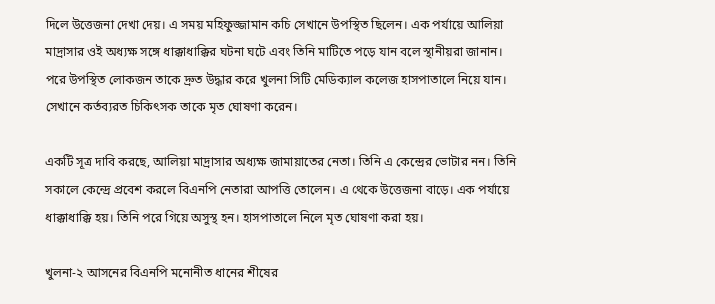দিলে উত্তেজনা দেখা দেয়। এ সময় মহিফুজ্জামান কচি সেখানে উপস্থিত ছিলেন। এক পর্যায়ে আলিয়া মাদ্রাসার ওই অধ্যক্ষ সঙ্গে ধাক্কাধাক্কির ঘটনা ঘটে এবং তিনি মাটিতে পড়ে যান বলে স্থানীয়রা জানান। পরে উপস্থিত লোকজন তাকে দ্রুত উদ্ধার করে খুলনা সিটি মেডিক্যাল কলেজ হাসপাতালে নিয়ে যান। সেখানে কর্তব্যরত চিকিৎসক তাকে মৃত ঘোষণা করেন।

একটি সূত্র দাবি করছে, আলিয়া মাদ্রাসার অধ্যক্ষ জামায়াতের নেতা। তিনি এ কেন্দ্রের ভোটার নন। তিনি সকালে কেন্দ্রে প্রবেশ করলে বিএনপি নেতারা আপত্তি তোলেন। এ থেকে উত্তেজনা বাড়ে। এক পর্যায়ে ধাক্কাধাক্কি হয়। তিনি পরে গিয়ে অসুস্থ হন। হাসপাতালে নিলে মৃত ঘোষণা করা হয়।

খুলনা-২ আসনের বিএনপি মনোনীত ধানের শীষের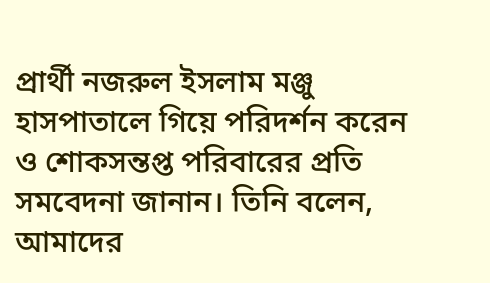প্রার্থী নজরুল ইসলাম মঞ্জু হাসপাতালে গিয়ে পরিদর্শন করেন ও শোকসন্তপ্ত পরিবারের প্রতি সমবেদনা জানান। তিনি বলেন, আমাদের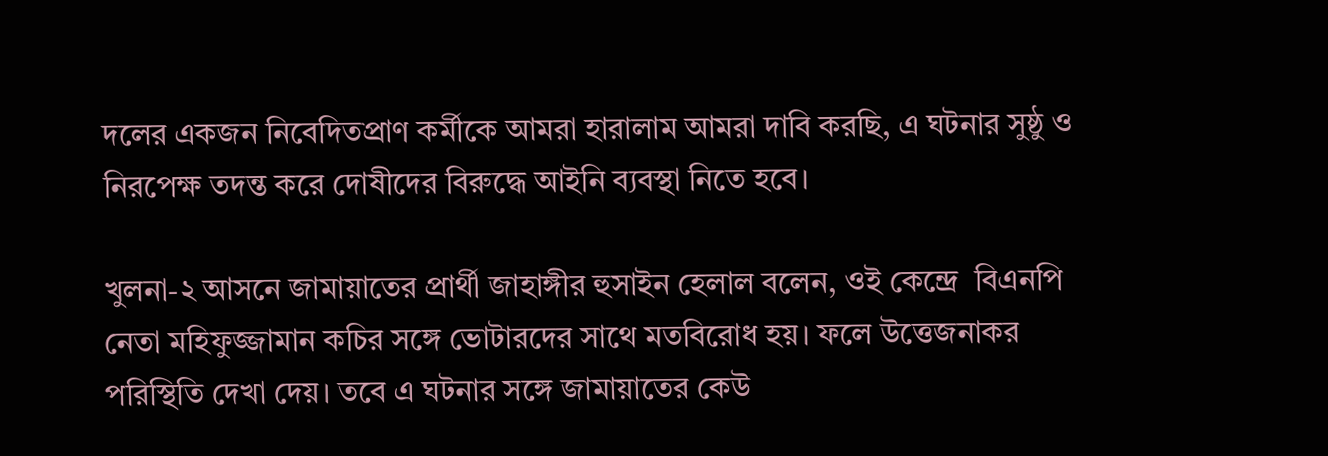দলের একজন নিবেদিতপ্রাণ কর্মীকে আমরা হারালাম আমরা দাবি করছি, এ ঘটনার সুষ্ঠু ও নিরপেক্ষ তদন্ত করে দোষীদের বিরুদ্ধে আইনি ব্যবস্থা নিতে হবে।

খুলনা-২ আসনে জামায়াতের প্রার্থী জাহাঙ্গীর হুসাইন হেলাল বলেন, ওই কেন্দ্রে  বিএনপি নেতা মহিফুজ্জামান কচির সঙ্গে ভোটারদের সাথে মতবিরোধ হয়। ফলে উত্তেজনাকর পরিস্থিতি দেখা দেয়। তবে এ ঘটনার সঙ্গে জামায়াতের কেউ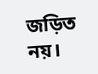জড়িত নয়।